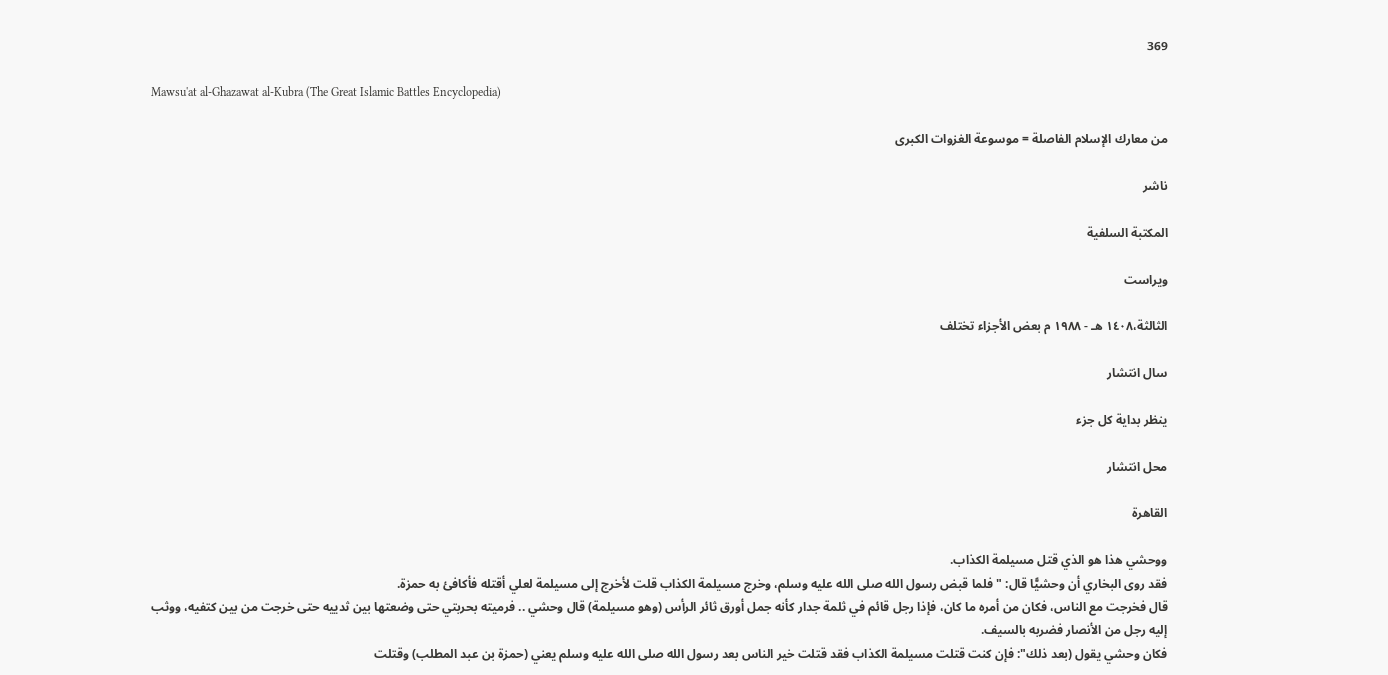369

Mawsu'at al-Ghazawat al-Kubra (The Great Islamic Battles Encyclopedia)

من معارك الإسلام الفاصلة = موسوعة الغزوات الكبرى

ناشر

المكتبة السلفية

ویراست

الثالثة،١٤٠٨ هـ - ١٩٨٨ م بعض الأجزاء تختلف

سال انتشار

ينظر بداية كل جزء

محل انتشار

القاهرة

ووحشي هذا هو الذي قتل مسيلمة الكذاب.
فقد روى البخاري أن وحشيًّا قال: "فلما قبض رسول الله صلى الله عليه وسلم، وخرج مسيلمة الكذاب قلت لأخرج إلى مسيلمة لعلي أقتله فأكافئ به حمزة.
قال فخرجت مع الناس، فكان من أمره ما كان، فإذا رجل قائم في ثلمة جدار كأنه جمل أورق ثائر الرأس (وهو مسيلمة) قال وحشي .. فرميته بحربتي حتى وضعتها بين ثدييه حتى خرجت من بين كتفيه، ووثب إليه رجل من الأنصار فضربه بالسيف.
فكان وحشي يقول (بعد ذلك": فإن كنت قتلت مسيلمة الكذاب فقد قتلت خير الناس بعد رسول الله صلى الله عليه وسلم يعني (حمزة بن عبد المطلب) وقتلت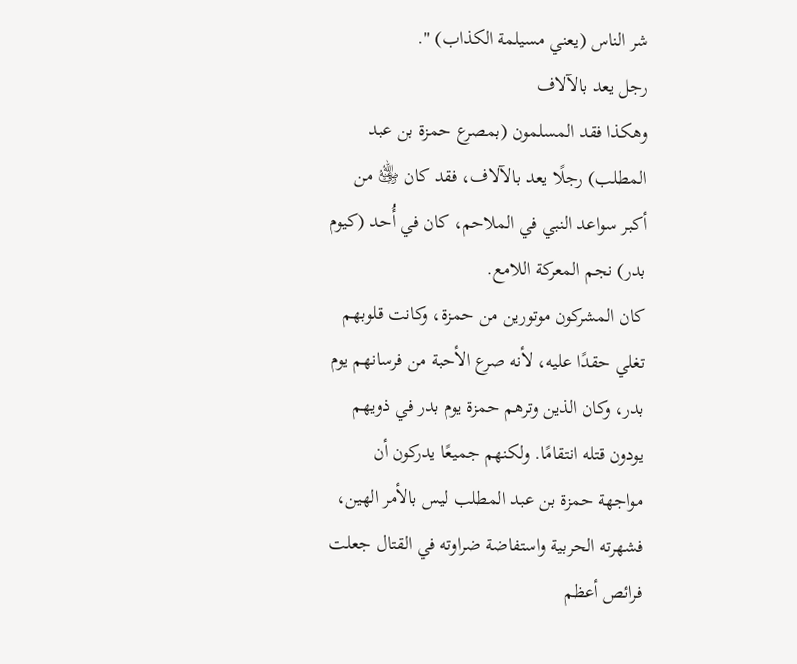شر الناس (يعني مسيلمة الكذاب) ".
رجل يعد بالآلاف
وهكذا فقد المسلمون (بمصرع حمزة بن عبد المطلب) رجلًا يعد بالآلاف، فقد كان ﵁ من أكبر سواعد النبي في الملاحم، كان في أُحد (كيوم بدر) نجم المعركة اللامع.
كان المشركون موتورين من حمزة، وكانت قلوبهم تغلي حقدًا عليه، لأنه صرع الأحبة من فرسانهم يوم بدر، وكان الذين وترهم حمزة يوم بدر في ذويهم يودون قتله انتقامًا. ولكنهم جميعًا يدركون أن مواجهة حمزة بن عبد المطلب ليس بالأمر الهين، فشهرته الحربية واستفاضة ضراوته في القتال جعلت فرائص أعظم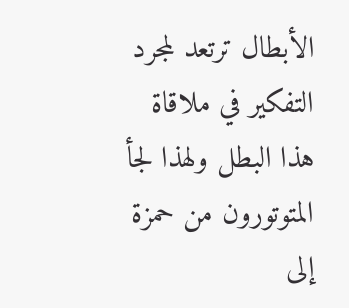الأبطال ترتعد لمجرد التفكير في ملاقاة هذا البطل ولهذا لجأ المتوتورون من حمزة إلى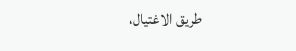طريق الاغتيال،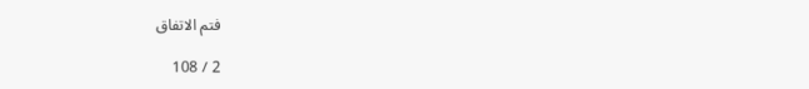فتم الاتفاق

2 / 108